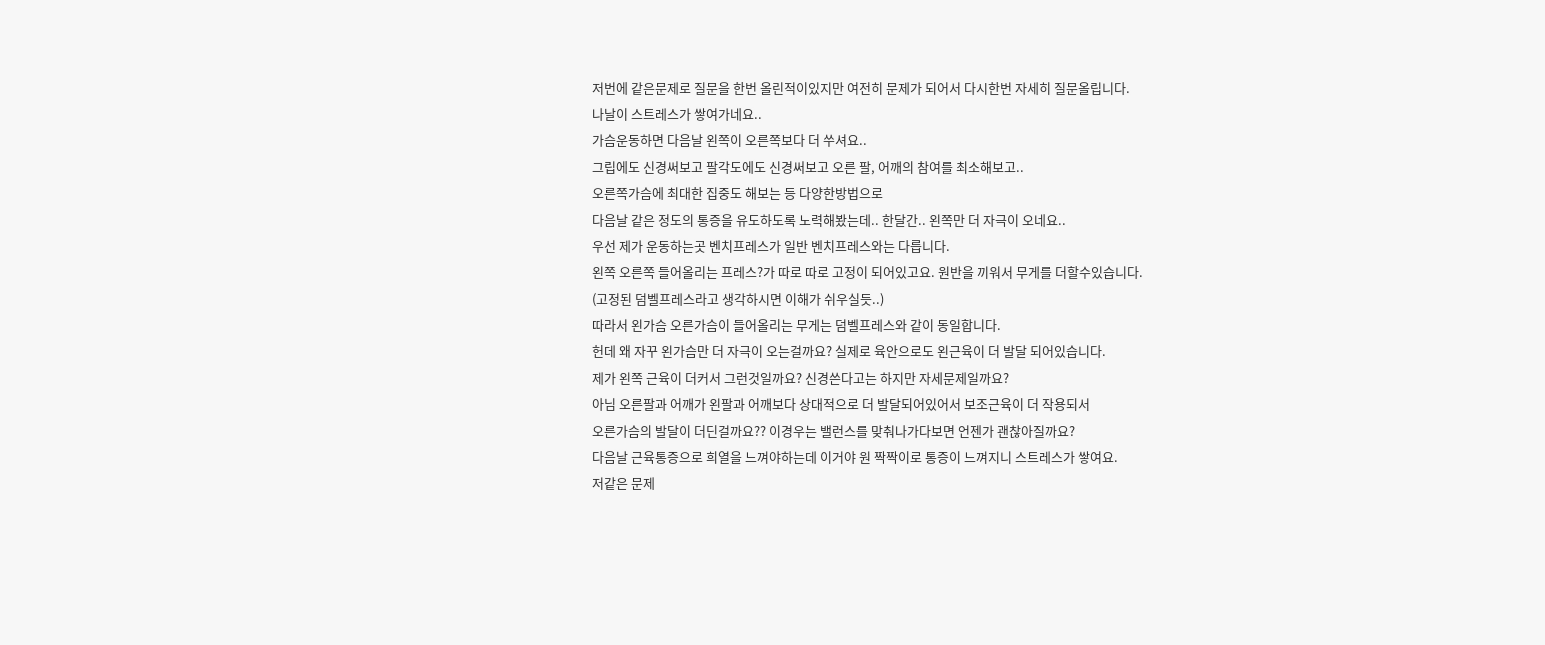저번에 같은문제로 질문을 한번 올린적이있지만 여전히 문제가 되어서 다시한번 자세히 질문올립니다.
나날이 스트레스가 쌓여가네요..
가슴운동하면 다음날 왼쪽이 오른쪽보다 더 쑤셔요..
그립에도 신경써보고 팔각도에도 신경써보고 오른 팔, 어깨의 참여를 최소해보고..
오른쪽가슴에 최대한 집중도 해보는 등 다양한방법으로
다음날 같은 정도의 통증을 유도하도록 노력해봤는데.. 한달간.. 왼쪽만 더 자극이 오네요..
우선 제가 운동하는곳 벤치프레스가 일반 벤치프레스와는 다릅니다.
왼쪽 오른쪽 들어올리는 프레스?가 따로 따로 고정이 되어있고요. 원반을 끼워서 무게를 더할수있습니다.
(고정된 덤벨프레스라고 생각하시면 이해가 쉬우실듯..)
따라서 왼가슴 오른가슴이 들어올리는 무게는 덤벨프레스와 같이 동일합니다.
헌데 왜 자꾸 왼가슴만 더 자극이 오는걸까요? 실제로 육안으로도 왼근육이 더 발달 되어있습니다.
제가 왼쪽 근육이 더커서 그런것일까요? 신경쓴다고는 하지만 자세문제일까요?
아님 오른팔과 어깨가 왼팔과 어깨보다 상대적으로 더 발달되어있어서 보조근육이 더 작용되서
오른가슴의 발달이 더딘걸까요?? 이경우는 밸런스를 맞춰나가다보면 언젠가 괜찮아질까요?
다음날 근육통증으로 희열을 느껴야하는데 이거야 원 짝짝이로 통증이 느껴지니 스트레스가 쌓여요.
저같은 문제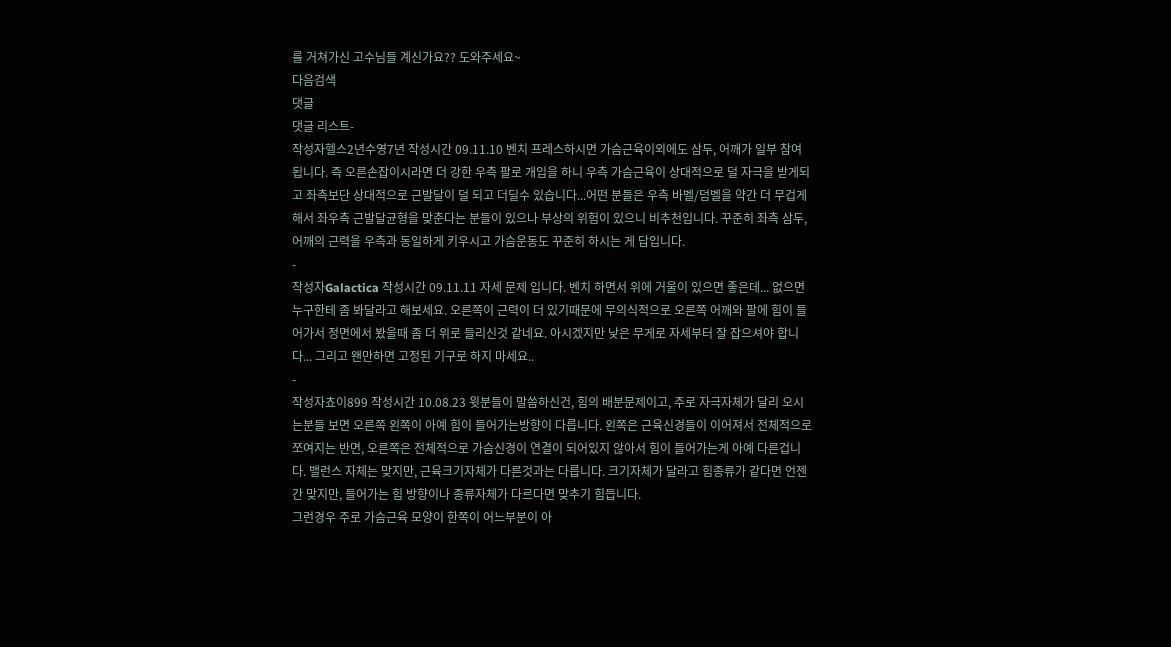를 거쳐가신 고수님들 계신가요?? 도와주세요~
다음검색
댓글
댓글 리스트-
작성자헬스2년수영7년 작성시간 09.11.10 벤치 프레스하시면 가슴근육이외에도 삼두, 어깨가 일부 참여됩니다. 즉 오른손잡이시라면 더 강한 우측 팔로 개입을 하니 우측 가슴근육이 상대적으로 덜 자극을 받게되고 좌측보단 상대적으로 근발달이 덜 되고 더딜수 있습니다...어떤 분들은 우측 바벨/덤벨을 약간 더 무겁게 해서 좌우측 근발달균형을 맞춘다는 분들이 있으나 부상의 위험이 있으니 비추천입니다. 꾸준히 좌측 삼두,어깨의 근력을 우측과 동일하게 키우시고 가슴운동도 꾸준히 하시는 게 답입니다.
-
작성자Galactica 작성시간 09.11.11 자세 문제 입니다. 벤치 하면서 위에 거울이 있으면 좋은데... 없으면 누구한테 좀 봐달라고 해보세요. 오른쪽이 근력이 더 있기때문에 무의식적으로 오른쪽 어깨와 팔에 힘이 들어가서 정면에서 봤을때 좀 더 위로 들리신것 같네요. 아시겠지만 낮은 무게로 자세부터 잘 잡으셔야 합니다... 그리고 왠만하면 고정된 기구로 하지 마세요..
-
작성자쵸이899 작성시간 10.08.23 윗분들이 말씀하신건, 힘의 배분문제이고, 주로 자극자체가 달리 오시는분들 보면 오른쪽 왼쪽이 아예 힘이 들어가는방향이 다릅니다. 왼쪽은 근육신경들이 이어져서 전체적으로 쪼여지는 반면, 오른쪽은 전체적으로 가슴신경이 연결이 되어있지 않아서 힘이 들어가는게 아예 다른겁니다. 밸런스 자체는 맞지만, 근육크기자체가 다른것과는 다릅니다. 크기자체가 달라고 힘종류가 같다면 언젠간 맞지만, 들어가는 힘 방향이나 종류자체가 다르다면 맞추기 힘듭니다.
그런경우 주로 가슴근육 모양이 한쪽이 어느부분이 아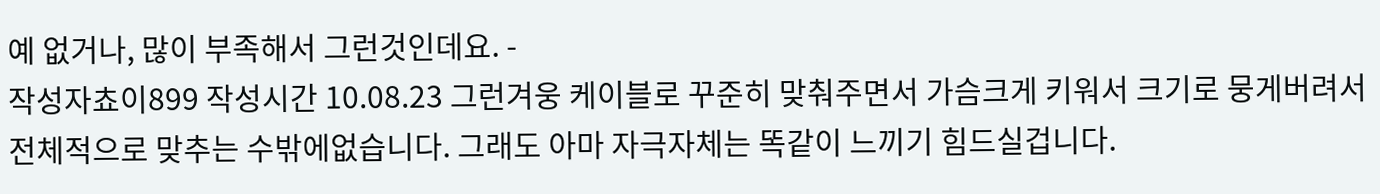예 없거나, 많이 부족해서 그런것인데요. -
작성자쵸이899 작성시간 10.08.23 그런겨웅 케이블로 꾸준히 맞춰주면서 가슴크게 키워서 크기로 뭉게버려서 전체적으로 맞추는 수밖에없습니다. 그래도 아마 자극자체는 똑같이 느끼기 힘드실겁니다.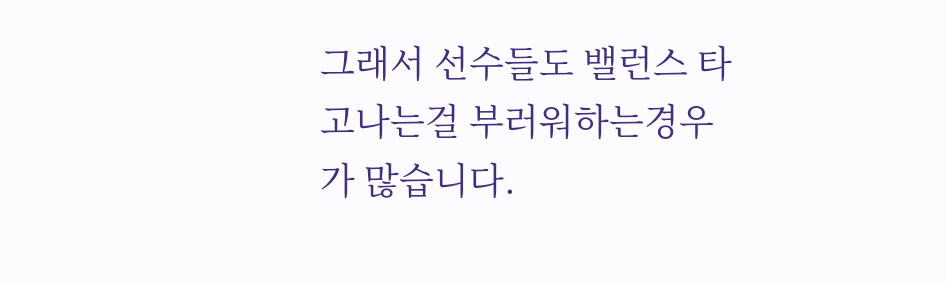그래서 선수들도 밸런스 타고나는걸 부러워하는경우가 많습니다.